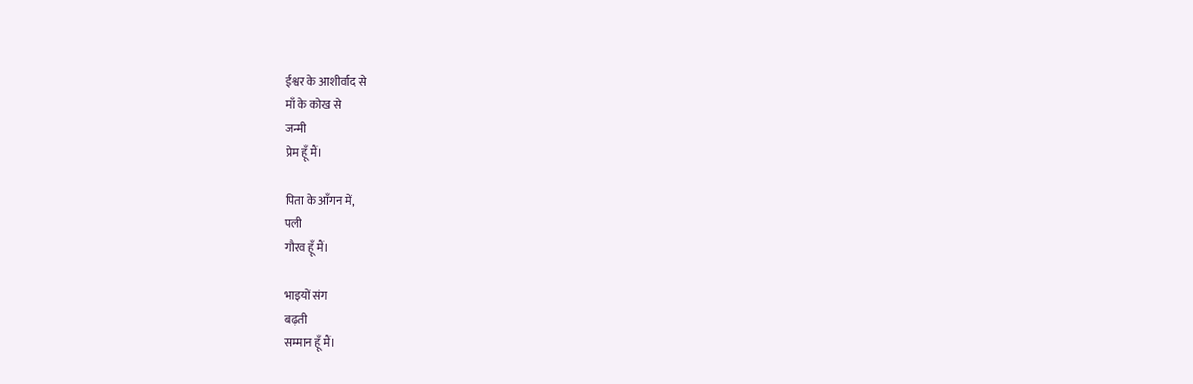ईश्वर के आशीर्वाद से
माँ के कोख से
जन्मी
प्रेम हूँ मैं।

पिता के आँगन में,
पली
गौरव हूँ मैं।

भाइयों संग
बढ़ती
सम्मान हूँ मैं।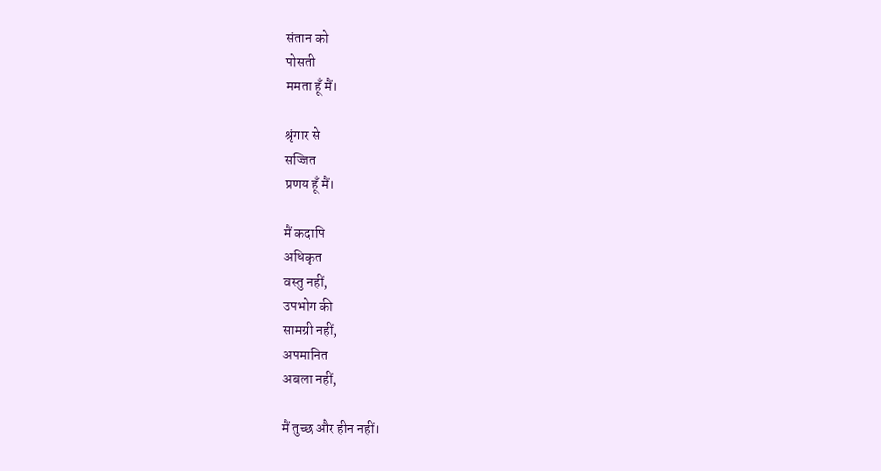संतान को
पोसती
ममता हूँ मैं।

श्रृंगार से
सज्जित
प्रणय हूँ मैं।

मैं कदापि
अधिकृत
वस्तु नहीं,
उपभोग की
सामग्री नहीं,
अपमानित
अबला नहीं,

मैं तुच्छ और हीन नहीं।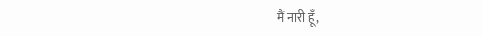मैं नारी हूँ,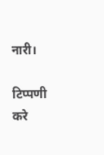नारी।

टिप्पणी करे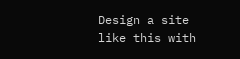Design a site like this with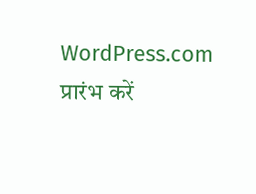WordPress.com
प्रारंभ करें